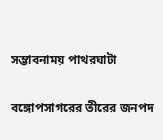সম্ভাবনাময় পাথরঘাটা

বঙ্গোপসাগরের তীরের জনপদ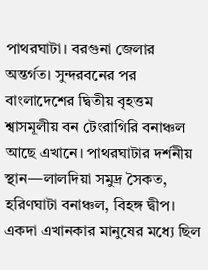পাথরঘাটা। বরগুনা জেলার অন্তর্গত। সুন্দরবনের পর বাংলাদেশের দ্বিতীয় বৃহত্তম শ্বাসমূলীয় বন টেংরাগিরি বনাঞ্চল আছে এখানে। পাথরঘাটার দর্শনীয় স্থান—লালদিয়া সমুদ্র সৈকত, হরিণঘাটা বনাঞ্চল, বিহঙ্গ দ্বীপ। একদা এখানকার মানুষের মধ্যে ছিল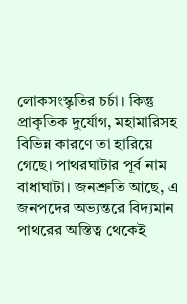লোকসংস্কৃতির চর্চা। কিন্তু প্রাকৃতিক দুর্যোগ, মহামারিসহ বিভিন্ন কারণে তা হারিয়ে গেছে। পাথরঘাটার পূর্ব নাম বাধাঘাটা। জনশ্রুতি আছে, এ জনপদের অভ্যন্তরে বিদ্যমান পাথরের অস্তিত্ব থেকেই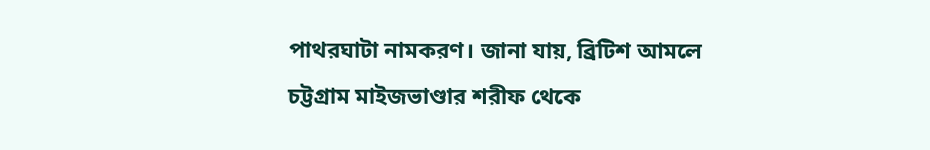পাথরঘাটা নামকরণ। জানা যায়, ব্রিটিশ আমলে চট্টগ্রাম মাইজভাণ্ডার শরীফ থেকে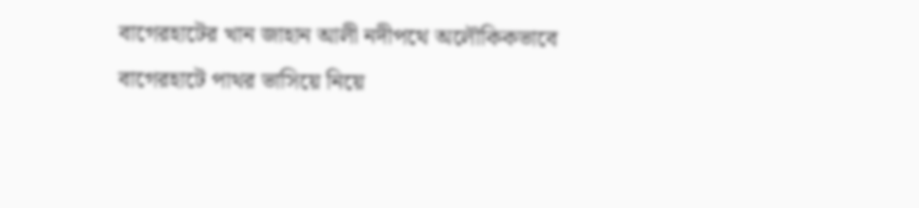বাগেরহাটের খান জাহান আলী নদীপথে অলৌকিকভাবে বাগেরহাটে পাথর ভাসিয়ে নিয়ে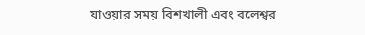যাওয়ার সময় বিশখালী এবং বলেশ্বর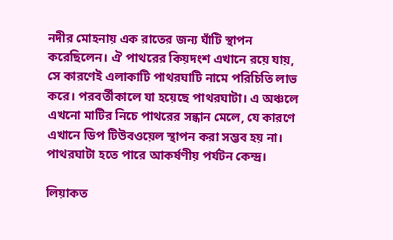নদীর মোহনায় এক রাতের জন্য ঘাঁটি স্থাপন করেছিলেন। ঐ পাথরের কিয়দংশ এখানে রয়ে যায়, সে কারণেই এলাকাটি পাথরঘাটি নামে পরিচিতি লাভ করে। পরবর্তীকালে যা হয়েছে পাথরঘাটা। এ অঞ্চলে এখনো মাটির নিচে পাথরের সন্ধান মেলে, যে কারণে এখানে ডিপ টিউবওয়েল স্থাপন করা সম্ভব হয় না। পাথরঘাটা হতে পারে আকর্ষণীয় পর্যটন কেন্দ্র।

লিয়াকত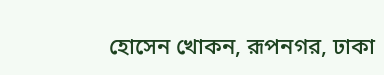হোসেন খোকন, রূপনগর, ঢাকা